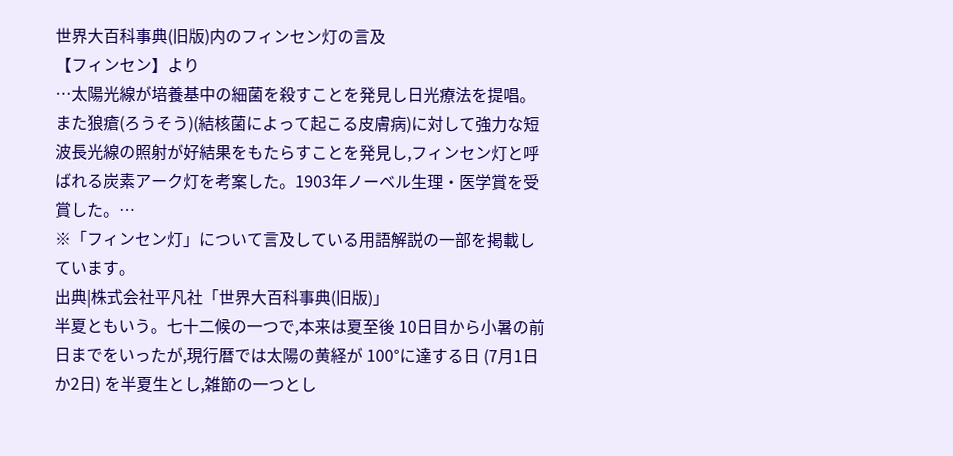世界大百科事典(旧版)内のフィンセン灯の言及
【フィンセン】より
…太陽光線が培養基中の細菌を殺すことを発見し日光療法を提唱。また狼瘡(ろうそう)(結核菌によって起こる皮膚病)に対して強力な短波長光線の照射が好結果をもたらすことを発見し,フィンセン灯と呼ばれる炭素アーク灯を考案した。1903年ノーベル生理・医学賞を受賞した。…
※「フィンセン灯」について言及している用語解説の一部を掲載しています。
出典|株式会社平凡社「世界大百科事典(旧版)」
半夏ともいう。七十二候の一つで,本来は夏至後 10日目から小暑の前日までをいったが,現行暦では太陽の黄経が 100°に達する日 (7月1日か2日) を半夏生とし,雑節の一つとし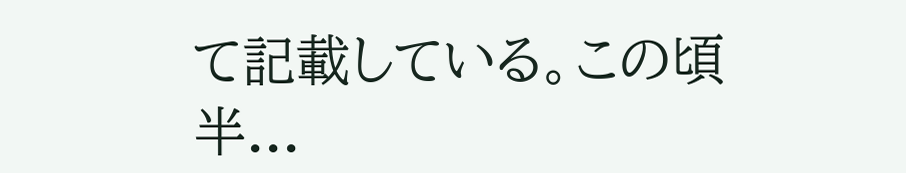て記載している。この頃半...